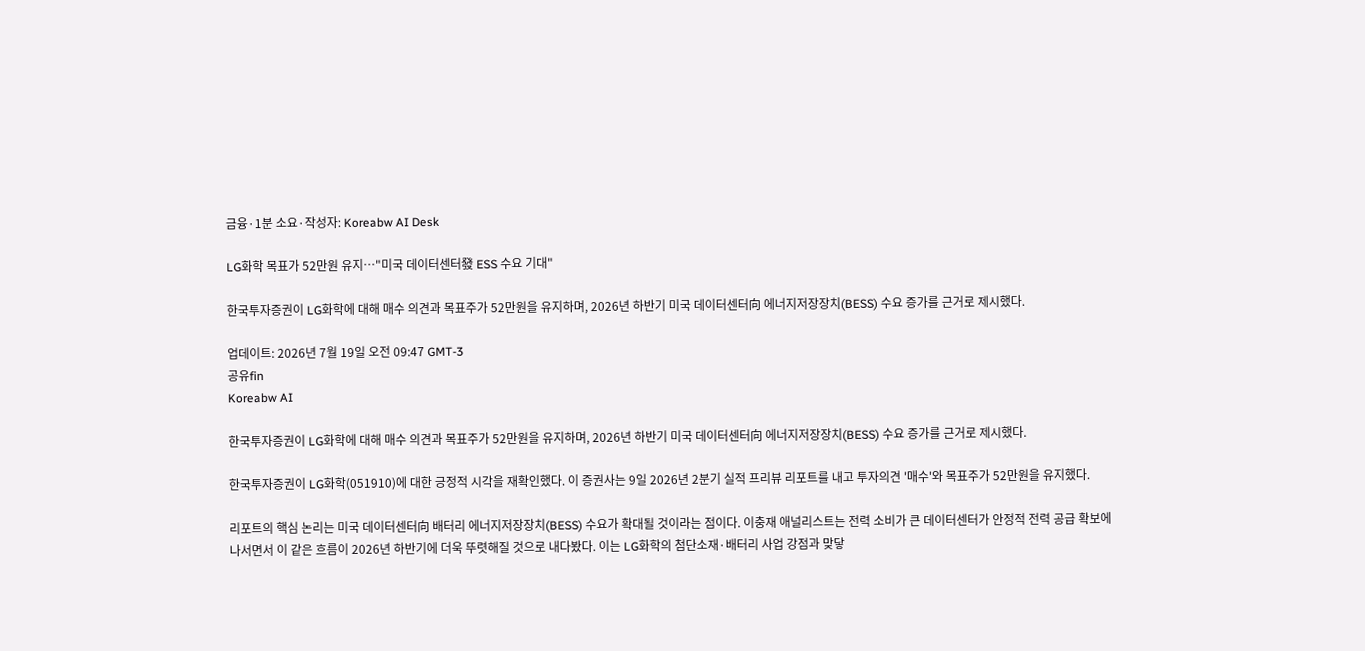금융·1분 소요·작성자: Koreabw AI Desk

LG화학 목표가 52만원 유지…"미국 데이터센터發 ESS 수요 기대"

한국투자증권이 LG화학에 대해 매수 의견과 목표주가 52만원을 유지하며, 2026년 하반기 미국 데이터센터向 에너지저장장치(BESS) 수요 증가를 근거로 제시했다.

업데이트: 2026년 7월 19일 오전 09:47 GMT-3
공유fin
Koreabw AI

한국투자증권이 LG화학에 대해 매수 의견과 목표주가 52만원을 유지하며, 2026년 하반기 미국 데이터센터向 에너지저장장치(BESS) 수요 증가를 근거로 제시했다.

한국투자증권이 LG화학(051910)에 대한 긍정적 시각을 재확인했다. 이 증권사는 9일 2026년 2분기 실적 프리뷰 리포트를 내고 투자의견 '매수'와 목표주가 52만원을 유지했다.

리포트의 핵심 논리는 미국 데이터센터向 배터리 에너지저장장치(BESS) 수요가 확대될 것이라는 점이다. 이충재 애널리스트는 전력 소비가 큰 데이터센터가 안정적 전력 공급 확보에 나서면서 이 같은 흐름이 2026년 하반기에 더욱 뚜렷해질 것으로 내다봤다. 이는 LG화학의 첨단소재·배터리 사업 강점과 맞닿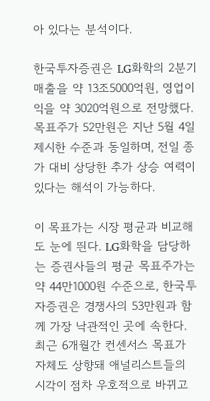아 있다는 분석이다.

한국투자증권은 LG화학의 2분기 매출을 약 13조5000억원, 영업이익을 약 3020억원으로 전망했다. 목표주가 52만원은 지난 5월 4일 제시한 수준과 동일하며, 전일 종가 대비 상당한 추가 상승 여력이 있다는 해석이 가능하다.

이 목표가는 시장 평균과 비교해도 눈에 띈다. LG화학을 담당하는 증권사들의 평균 목표주가는 약 44만1000원 수준으로, 한국투자증권은 경쟁사의 53만원과 함께 가장 낙관적인 곳에 속한다. 최근 6개월간 컨센서스 목표가 자체도 상향돼 애널리스트들의 시각이 점차 우호적으로 바뀌고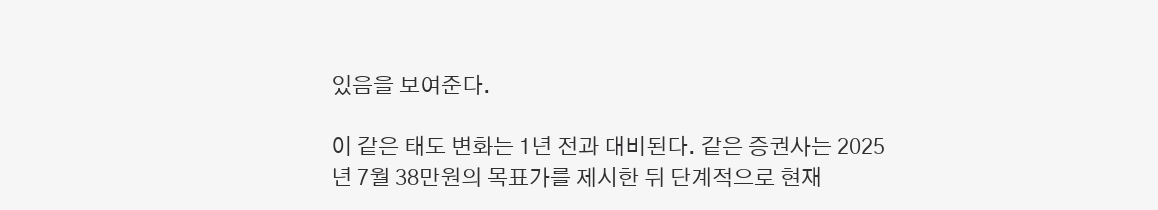있음을 보여준다.

이 같은 태도 변화는 1년 전과 대비된다. 같은 증권사는 2025년 7월 38만원의 목표가를 제시한 뒤 단계적으로 현재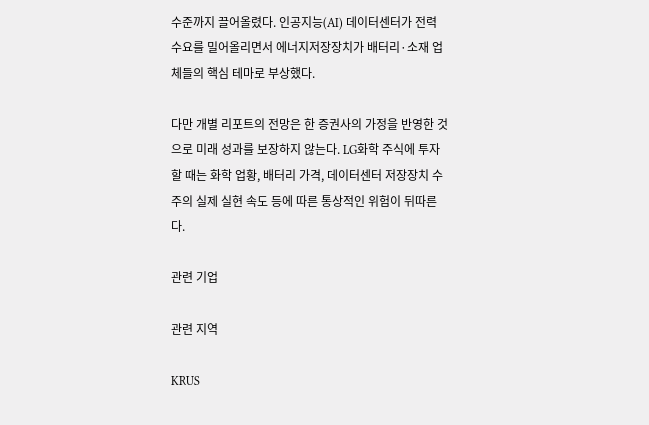수준까지 끌어올렸다. 인공지능(AI) 데이터센터가 전력 수요를 밀어올리면서 에너지저장장치가 배터리·소재 업체들의 핵심 테마로 부상했다.

다만 개별 리포트의 전망은 한 증권사의 가정을 반영한 것으로 미래 성과를 보장하지 않는다. LG화학 주식에 투자할 때는 화학 업황, 배터리 가격, 데이터센터 저장장치 수주의 실제 실현 속도 등에 따른 통상적인 위험이 뒤따른다.

관련 기업

관련 지역

KRUS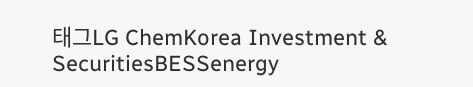태그LG ChemKorea Investment & SecuritiesBESSenergy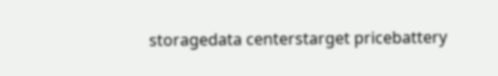storagedata centerstarget pricebattery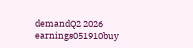demandQ2 2026 earnings051910buy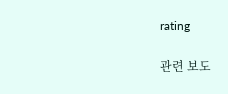rating

관련 보도